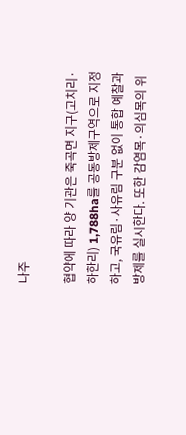나주

협약에 따라 양 기관은 죽곡면 지구(고치리·하한리) 1,788ha를 공동방제구역으로 지정하고, 국유림·사유림 구분 없이 통합 예찰과 방제를 실시한다. 또한 감염목·의심목의 위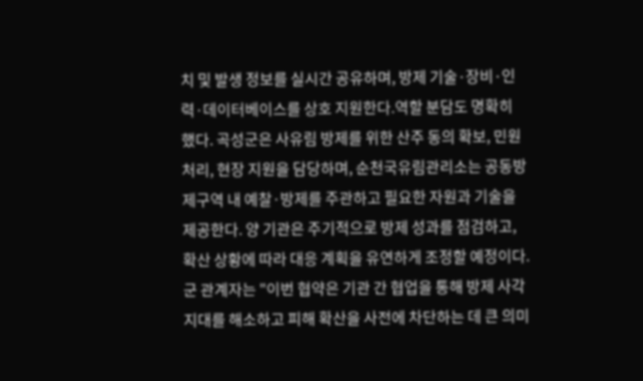치 및 발생 정보를 실시간 공유하며, 방제 기술·장비·인력·데이터베이스를 상호 지원한다.역할 분담도 명확히 했다. 곡성군은 사유림 방제를 위한 산주 동의 확보, 민원 처리, 현장 지원을 담당하며, 순천국유림관리소는 공동방제구역 내 예찰·방제를 주관하고 필요한 자원과 기술을 제공한다. 양 기관은 주기적으로 방제 성과를 점검하고, 확산 상황에 따라 대응 계획을 유연하게 조정할 예정이다.군 관계자는 "이번 협약은 기관 간 협업을 통해 방제 사각지대를 해소하고 피해 확산을 사전에 차단하는 데 큰 의미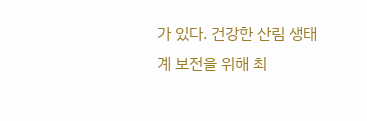가 있다. 건강한 산림 생태계 보전을 위해 최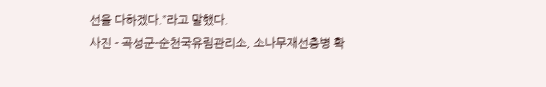선을 다하겠다.”라고 말했다.
사진 - 곡성군-순천국유림관리소, 소나무재선충병 확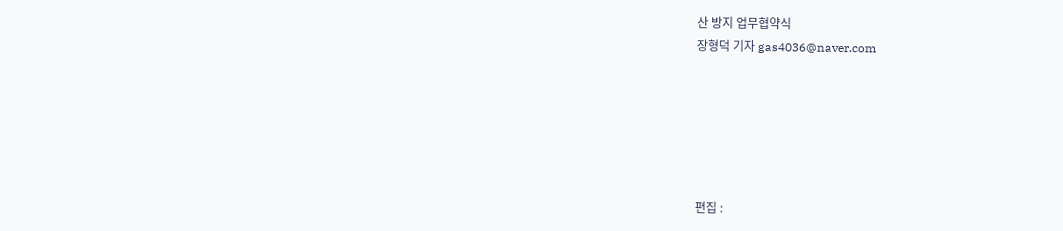산 방지 업무협약식
장형덕 기자 gas4036@naver.com






편집 :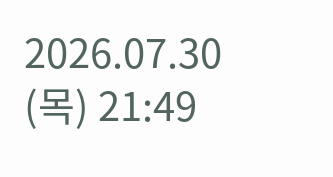2026.07.30 (목) 21:49